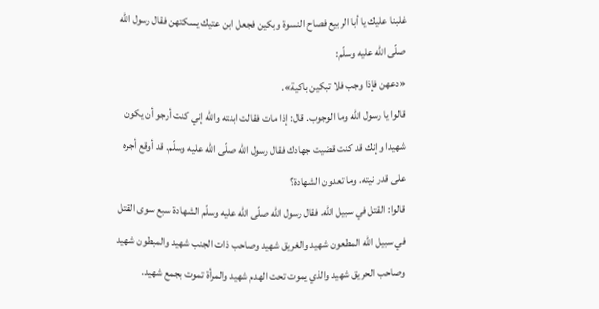غلبنا عليك يا أبا الربيع فصاح النسوة وبكين فجعل ابن عتيك يسكتهن فقال رسول الله صلّى الله عليه وسلّم:
«دعهن فإذا وجب فلا تبكين باكية».
قالوا يا رسول الله وما الوجوب. قال: إذا مات فقالت ابنته والله إني كنت أرجو أن يكون شهيدا وإنك قد كنت قضيت جهادك فقال رسول الله صلّى الله عليه وسلّم. قد أوقع أجره على قدر نيته. وما تعدون الشهادة؟
قالوا: القتل في سبيل الله. فقال رسول الله صلّى الله عليه وسلّم الشهادة سبع سوى القتل في سبيل الله المطعون شهيد والغريق شهيد وصاحب ذات الجنب شهيد والمبطون شهيد وصاحب الحريق شهيد والذي يموت تحت الهدم شهيد والمرأة تموت بجمع شهيد.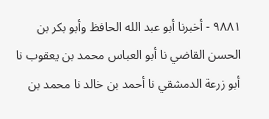٩٨٨١ - أخبرنا أبو عبد الله الحافظ وأبو بكر بن الحسن القاضي نا أبو العباس محمد بن يعقوب نا أبو زرعة الدمشقي نا أحمد بن خالد نا محمد بن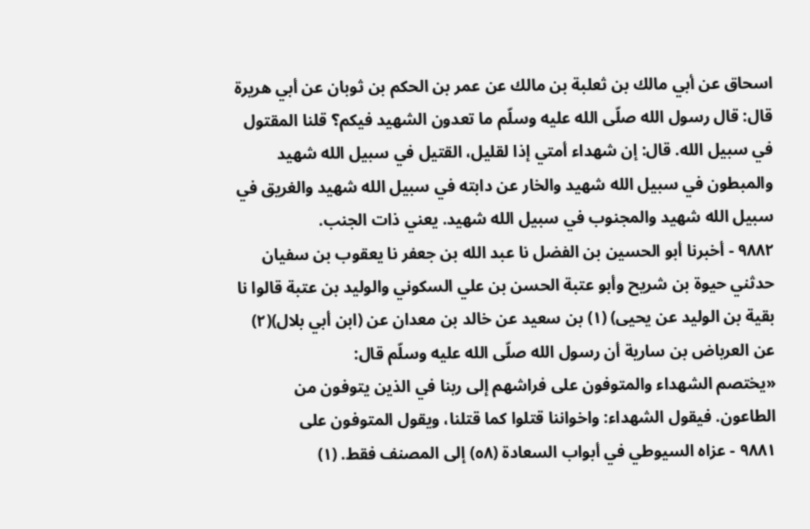اسحاق عن أبي مالك بن ثعلبة بن مالك عن عمر بن الحكم بن ثوبان عن أبي هريرة قال: قال رسول الله صلّى الله عليه وسلّم ما تعدون الشهيد فيكم؟ قلنا المقتول في سبيل الله. قال: إن شهداء أمتي إذا لقليل، القتيل في سبيل الله شهيد والمبطون في سبيل الله شهيد والخار عن دابته في سبيل الله شهيد والغريق في سبيل الله شهيد والمجنوب في سبيل الله شهيد. يعني ذات الجنب.
٩٨٨٢ - أخبرنا أبو الحسين بن الفضل نا عبد الله بن جعفر نا يعقوب بن سفيان حدثني حيوة بن شريح وأبو عتبة الحسن بن علي السكوني والوليد بن عتبة قالوا نا بقية بن الوليد عن يحيى) (١) بن سعيد عن خالد بن معدان عن (ابن أبي بلال)(٢) عن العرباض بن سارية أن رسول الله صلّى الله عليه وسلّم قال:
«يختصم الشهداء والمتوفون على فراشهم إلى ربنا في الذين يتوفون من الطاعون. فيقول الشهداء: واخواننا قتلوا كما قتلنا، ويقول المتوفون على
٩٨٨١ - عزاه السيوطي في أبواب السعادة (٥٨) إلى المصنف فقط. (١)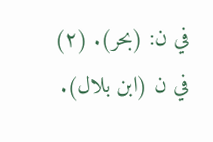في ن: (بحر). (٢) في ن (ابن بلال).